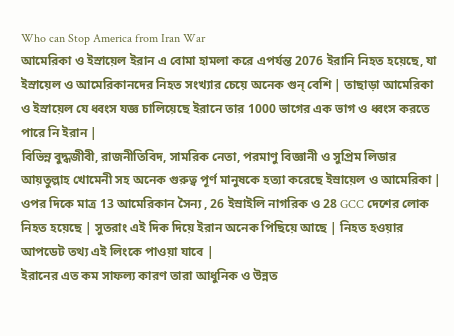Who can Stop America from Iran War
আমেরিকা ও ইস্রায়েল ইরান এ বোমা হামলা করে এপর্যন্ত 2076 ইরানি নিহত হয়েছে, যা ইস্রায়েল ও আমেরিকানদের নিহত সংখ্যার চেয়ে অনেক গুন্ বেশি | তাছাড়া আমেরিকা ও ইস্রায়েল যে ধ্বংস যজ্ঞ চালিয়েছে ইরানে তার 1000 ভাগের এক ভাগ ও ধ্বংস করতে পারে নি ইরান |
বিভিন্ন বুদ্ধজীবী, রাজনীতিবিদ, সামরিক নেতা, পরমাণু বিজ্ঞানী ও সুপ্রিম লিডার আয়তুল্লাহ খোমেনী সহ অনেক গুরুত্ব পূর্ণ মানুষকে হত্যা করেছে ইস্রায়েল ও আমেরিকা | ওপর দিকে মাত্র 13 আমেরিকান সৈন্য , 26 ইস্রাইলি নাগরিক ও 28 GCC দেশের লোক নিহত হয়েছে | সুতরাং এই দিক দিয়ে ইরান অনেক পিছিয়ে আছে | নিহত হওয়ার আপডেট তথ্য এই লিংকে পাওয়া যাবে |
ইরানের এত কম সাফল্য কারণ তারা আধুনিক ও উন্নত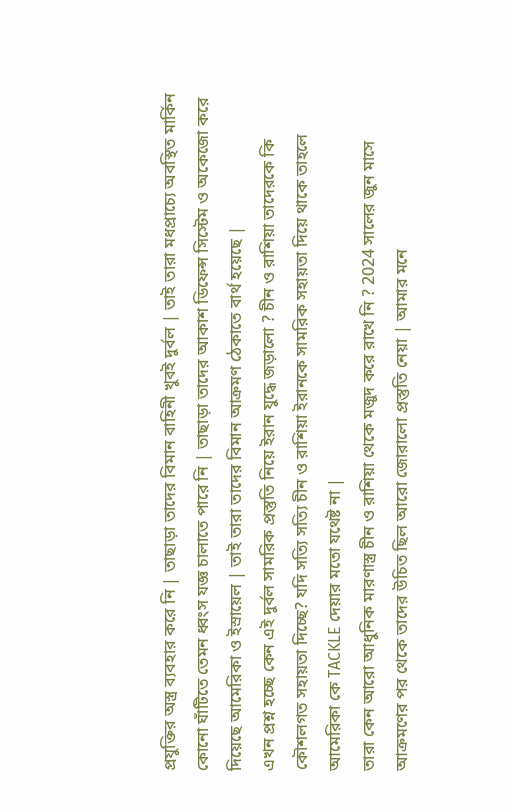প্রযুক্তির অস্ত্র ব্যবহার করে নি | তাছাড়া তাদের বিমান বাহিনী খুবই দুর্বল | তাই তারা মধপ্রাচ্যে অবস্থিত মার্কিন কোনো ঘাঁটিতে তেমন ধ্বংস যজ্ঞ চালাতে পারে নি | তাছাড়া তাদের আকাশ ডিফেন্স সিস্টেম ও অকেজো করে দিয়েছে আমেরিকা ও ইস্রায়েল | তাই তারা তাদের বিমান আক্রমণ ঠেকাতে বার্থ হয়েছে |
এখন প্রশ্ন হচ্ছে কেন এই দুর্বল সামরিক প্রস্তুতি নিয়ে ইরান যুদ্ধে জড়ালো ? চীন ও রাশিয়া তাদেরকে কি কৌশলগত সহায়তা দিচ্ছে? যদি সত্যি সত্যি চীন ও রাশিয়া ইরানকে সামরিক সহায়তা দিয়ে থাকে তাহলে আমেরিকা কে TACKLE দেয়ার মতো যথেষ্ট না |
তারা কেন আরো আধুনিক মারণাস্ত্র চীন ও রাশিয়া থেকে মজুদ করে রাখে নি ? 2024 সালের জুন মাসে আক্রমণের পর থেকে তাদের উচিত ছিল আরো জোরালো প্রস্তুতি নেয়া | আমার মনে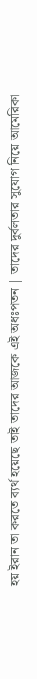হয় ইরান তা করতে ব্যর্থ হয়েছে তাই তাদের আজকে এই অধঃপতন | তাদের দুর্বলতার সুযোগ নিয়ে আমেরিকা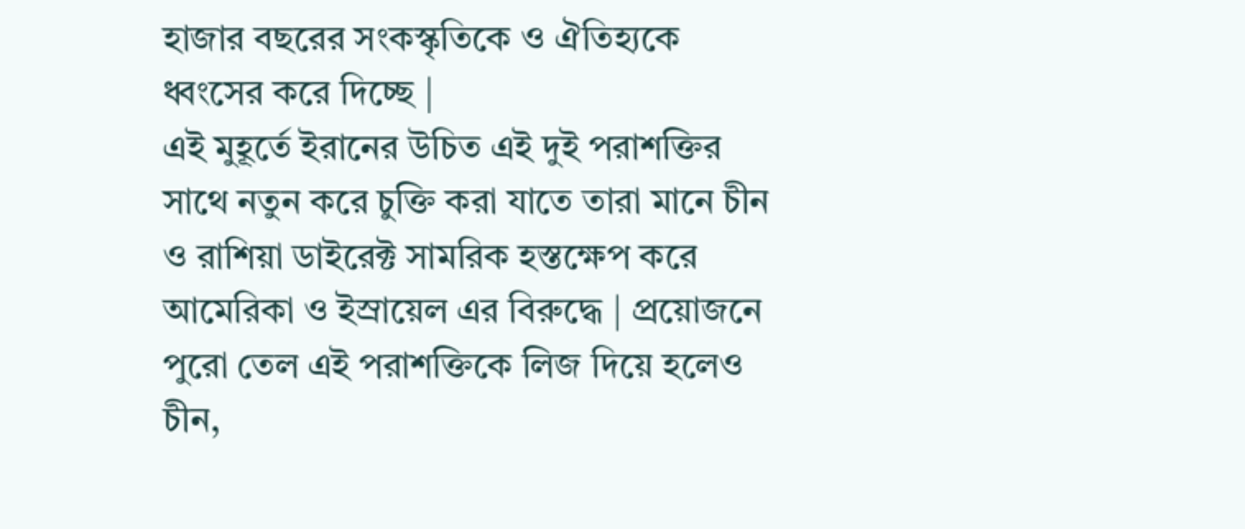হাজার বছরের সংকস্কৃতিকে ও ঐতিহ্যকে ধ্বংসের করে দিচ্ছে |
এই মুহূর্তে ইরানের উচিত এই দুই পরাশক্তির সাথে নতুন করে চুক্তি করা যাতে তারা মানে চীন ও রাশিয়া ডাইরেক্ট সামরিক হস্তক্ষেপ করে আমেরিকা ও ইস্রায়েল এর বিরুদ্ধে | প্রয়োজনে পুরো তেল এই পরাশক্তিকে লিজ দিয়ে হলেও চীন,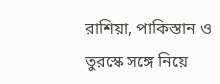রাশিয়া, পাকিস্তান ও তুরস্কে সঙ্গে নিয়ে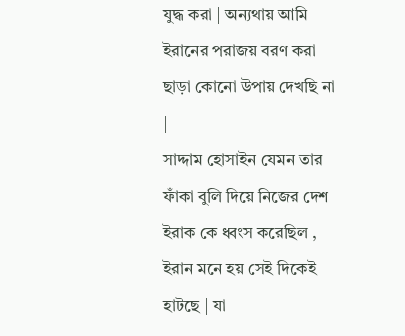যুদ্ধ করা | অন্যথায় আমি ইরানের পরাজয় বরণ করা ছাড়া কোনো উপায় দেখছি না |
সাদ্দাম হোসাইন যেমন তার ফাঁকা বুলি দিয়ে নিজের দেশ ইরাক কে ধ্বংস করেছিল , ইরান মনে হয় সেই দিকেই হাটছে | যা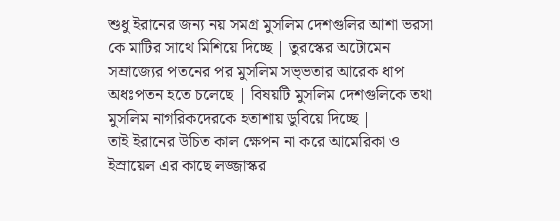শুধু ইরানের জন্য নয় সমগ্র মুসলিম দেশগুলির আশা ভরসা কে মাটির সাথে মিশিয়ে দিচ্ছে | তুরস্কের অটোমেন সম্রাজ্যের পতনের পর মুসলিম সভ্ভতার আরেক ধাপ অধঃপতন হতে চলেছে | বিষয়টি মুসলিম দেশগুলিকে তথা মুসলিম নাগরিকদেরকে হতাশায় ডুবিয়ে দিচ্ছে |
তাই ইরানের উচিত কাল ক্ষেপন না করে আমেরিকা ও ইস্রায়েল এর কাছে লজ্জাস্কর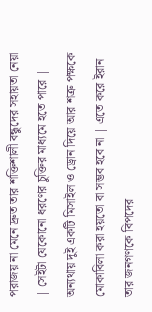পরাজয় না মেনে দ্রুত তার শক্তিশালী বন্ধুদের সহায়তা নেয়া | সেইটা যেকোনো ধরণের চুক্তির মাধ্যমে হতে পারে | অন্যথায় দুই একটি মিসাইল ও ড্রোন দিয়ে আর শত্রু পক্ষকে মোকাবিলা করা হয়তো বা সম্ভব হবে না | এতে করে ইরান তার জনগণকে বিপদের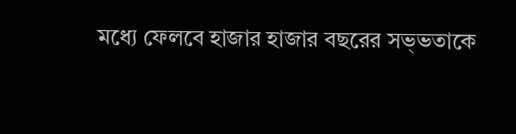মধ্যে ফেলবে হাজার হাজার বছরের সভ্ভতাকে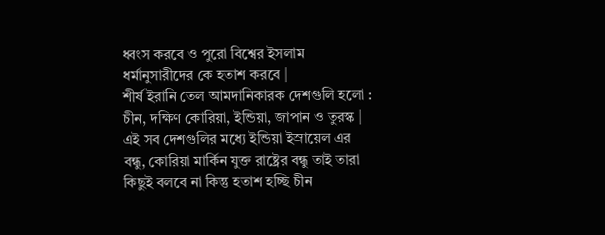ধ্বংস করবে ও পুরো বিশ্বের ইসলাম ধর্মানুসারীদের কে হতাশ করবে |
শীর্ষ ইরানি তেল আমদানিকারক দেশগুলি হলো : চীন, দক্ষিণ কোরিয়া, ইন্ডিয়া, জাপান ও তুরস্ক | এই সব দেশগুলির মধ্যে ইন্ডিয়া ইস্রায়েল এর বন্ধু, কোরিয়া মার্কিন যুক্ত রাষ্ট্রের বন্ধু তাই তারা কিছুই বলবে না কিন্তু হতাশ হচ্ছি চীন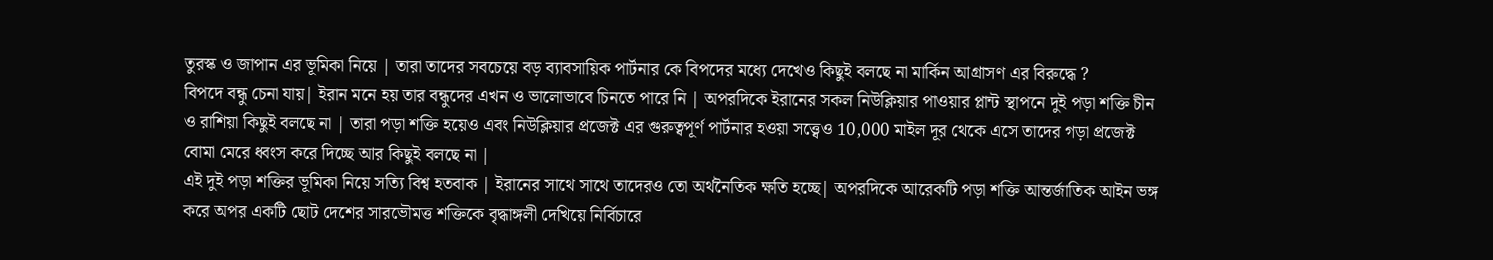তুরস্ক ও জাপান এর ভূমিকা নিয়ে | তারা তাদের সবচেয়ে বড় ব্যাবসায়িক পার্টনার কে বিপদের মধ্যে দেখেও কিছুই বলছে না মার্কিন আগ্রাসণ এর বিরুদ্ধে ?
বিপদে বন্ধু চেনা যায়| ইরান মনে হয় তার বন্ধুদের এখন ও ভালোভাবে চিনতে পারে নি | অপরদিকে ইরানের সকল নিউক্লিয়ার পাওয়ার প্লান্ট স্থাপনে দুই পড়া শক্তি চীন ও রাশিয়া কিছুই বলছে না | তারা পড়া শক্তি হয়েও এবং নিউক্লিয়ার প্রজেক্ট এর গুরুত্বপূর্ণ পার্টনার হওয়া সত্ত্বেও 10,000 মাইল দূর থেকে এসে তাদের গড়া প্রজেক্ট বোমা মেরে ধ্বংস করে দিচ্ছে আর কিছুই বলছে না |
এই দুই পড়া শক্তির ভূমিকা নিয়ে সত্যি বিশ্ব হতবাক | ইরানের সাথে সাথে তাদেরও তো অর্থনৈতিক ক্ষতি হচ্ছে| অপরদিকে আরেকটি পড়া শক্তি আন্তর্জাতিক আইন ভঙ্গ করে অপর একটি ছোট দেশের সারভৌমত্ত শক্তিকে বৃদ্ধাঙ্গলী দেখিয়ে নির্বিচারে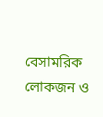বেসামরিক লোকজন ও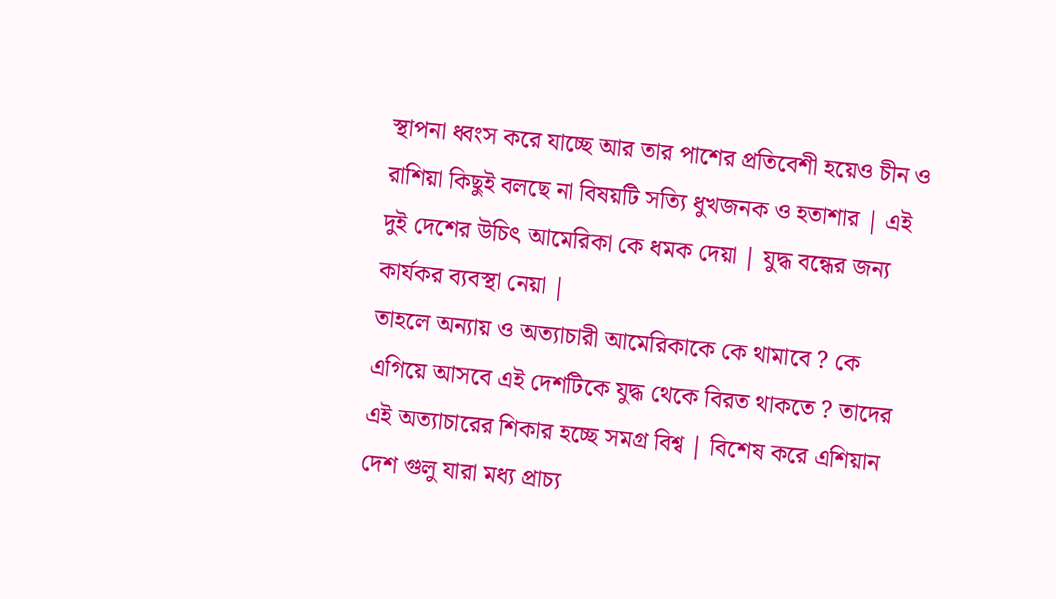স্থাপনা ধ্বংস করে যাচ্ছে আর তার পাশের প্রতিবেশী হয়েও চীন ও রাশিয়া কিছুই বলছে না বিষয়টি সত্যি ধুখজনক ও হতাশার | এই দুই দেশের উচিৎ আমেরিকা কে ধমক দেয়া | যুদ্ধ বন্ধের জন্য কার্যকর ব্যবস্থা নেয়া |
তাহলে অন্যায় ও অত্যাচারী আমেরিকাকে কে থামাবে ? কে এগিয়ে আসবে এই দেশটিকে যুদ্ধ থেকে বিরত থাকতে ? তাদের এই অত্যাচারের শিকার হচ্ছে সমগ্র বিশ্ব | বিশেষ করে এশিয়ান দেশ গুলু যারা মধ্য প্রাচ্য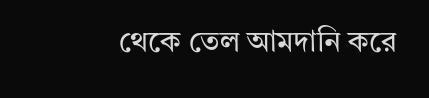থেকে তেল আমদানি করে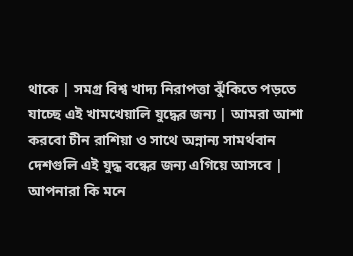থাকে | সমগ্র বিশ্ব খাদ্য নিরাপত্তা ঝুঁকিতে পড়তে যাচ্ছে এই খামখেয়ালি যুদ্ধের জন্য | আমরা আশা করবো চীন রাশিয়া ও সাথে অন্নান্য সামর্থবান দেশগুলি এই যুদ্ধ বন্ধের জন্য এগিয়ে আসবে |
আপনারা কি মনে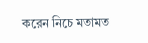করেন নিচে মতামত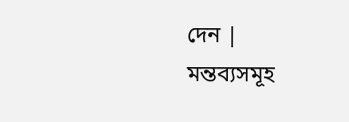দেন |
মন্তব্যসমূহ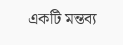একটি মন্তব্য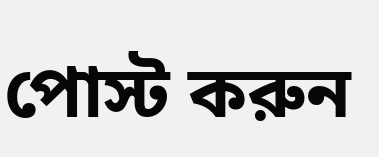পোস্ট করুন